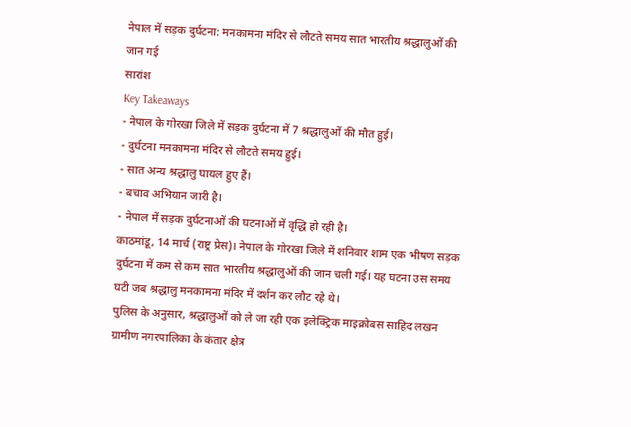नेपाल में सड़क दुर्घटना: मनकामना मंदिर से लौटते समय सात भारतीय श्रद्धालुओं की जान गई
सारांश
Key Takeaways
- नेपाल के गोरखा जिले में सड़क दुर्घटना में 7 श्रद्धालुओं की मौत हुई।
- दुर्घटना मनकामना मंदिर से लौटते समय हुई।
- सात अन्य श्रद्धालु घायल हुए हैं।
- बचाव अभियान जारी है।
- नेपाल में सड़क दुर्घटनाओं की घटनाओं में वृद्धि हो रही है।
काठमांडू, 14 मार्च (राष्ट्र प्रेस)। नेपाल के गोरखा जिले में शनिवार शाम एक भीषण सड़क दुर्घटना में कम से कम सात भारतीय श्रद्धालुओं की जान चली गई। यह घटना उस समय घटी जब श्रद्धालु मनकामना मंदिर में दर्शन कर लौट रहे थे।
पुलिस के अनुसार, श्रद्धालुओं को ले जा रही एक इलेक्ट्रिक माइक्रोबस साहिद लखन ग्रामीण नगरपालिका के कंतार क्षेत्र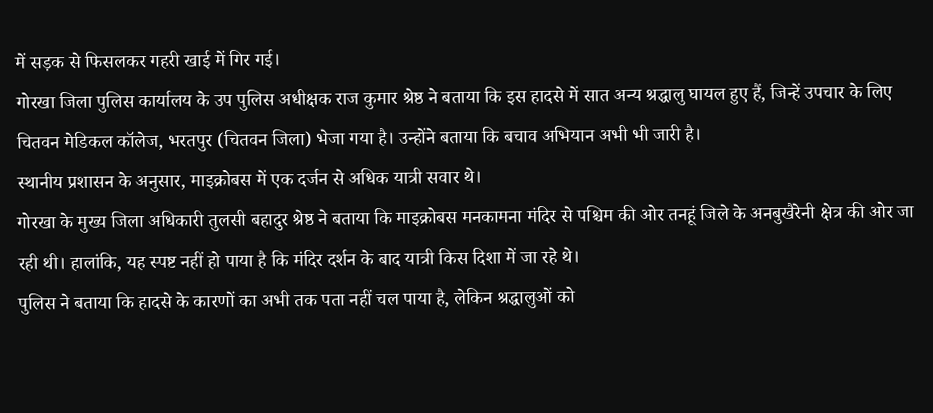में सड़क से फिसलकर गहरी खाई में गिर गई।
गोरखा जिला पुलिस कार्यालय के उप पुलिस अधीक्षक राज कुमार श्रेष्ठ ने बताया कि इस हादसे में सात अन्य श्रद्धालु घायल हुए हैं, जिन्हें उपचार के लिए चितवन मेडिकल कॉलेज, भरतपुर (चितवन जिला) भेजा गया है। उन्होंने बताया कि बचाव अभियान अभी भी जारी है।
स्थानीय प्रशासन के अनुसार, माइक्रोबस में एक दर्जन से अधिक यात्री सवार थे।
गोरखा के मुख्य जिला अधिकारी तुलसी बहादुर श्रेष्ठ ने बताया कि माइक्रोबस मनकामना मंदिर से पश्चिम की ओर तनहूं जिले के अनबुखैरेनी क्षेत्र की ओर जा रही थी। हालांकि, यह स्पष्ट नहीं हो पाया है कि मंदिर दर्शन के बाद यात्री किस दिशा में जा रहे थे।
पुलिस ने बताया कि हादसे के कारणों का अभी तक पता नहीं चल पाया है, लेकिन श्रद्धालुओं को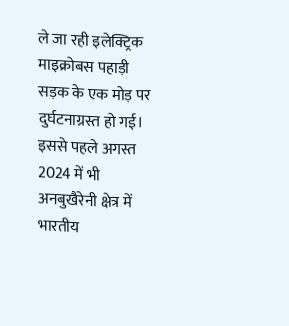ले जा रही इलेक्ट्रिक माइक्रोबस पहाड़ी सड़क के एक मोड़ पर दुर्घटनाग्रस्त हो गई।
इससे पहले अगस्त 2024 में भी अनबुखैरेनी क्षेत्र में भारतीय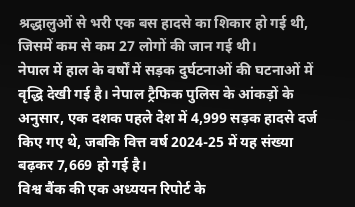श्रद्धालुओं से भरी एक बस हादसे का शिकार हो गई थी, जिसमें कम से कम 27 लोगों की जान गई थी।
नेपाल में हाल के वर्षों में सड़क दुर्घटनाओं की घटनाओं में वृद्धि देखी गई है। नेपाल ट्रैफिक पुलिस के आंकड़ों के अनुसार, एक दशक पहले देश में 4,999 सड़क हादसे दर्ज किए गए थे, जबकि वित्त वर्ष 2024-25 में यह संख्या बढ़कर 7,669 हो गई है।
विश्व बैंक की एक अध्ययन रिपोर्ट के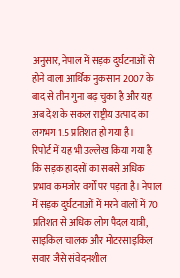अनुसार, नेपाल में सड़क दुर्घटनाओं से होने वाला आर्थिक नुकसान 2007 के बाद से तीन गुना बढ़ चुका है और यह अब देश के सकल राष्ट्रीय उत्पाद का लगभग 1.5 प्रतिशत हो गया है।
रिपोर्ट में यह भी उल्लेख किया गया है कि सड़क हादसों का सबसे अधिक प्रभाव कमजोर वर्गों पर पड़ता है। नेपाल में सड़क दुर्घटनाओं में मरने वालों में 70 प्रतिशत से अधिक लोग पैदल यात्री, साइकिल चालक और मोटरसाइकिल सवार जैसे संवेदनशील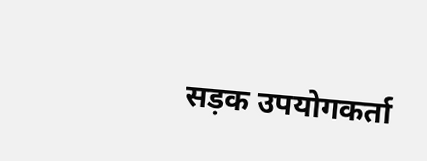सड़क उपयोगकर्ता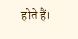होते हैं।